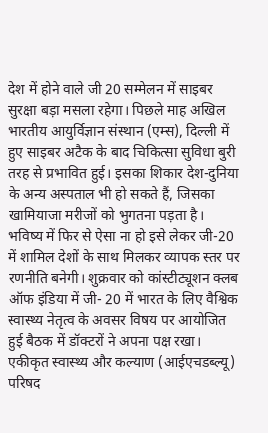देश में होने वाले जी 20 सम्मेलन में साइबर सुरक्षा बड़ा मसला रहेगा। पिछले माह अखिल भारतीय आयुर्विज्ञान संस्थान (एम्स), दिल्ली में हुए साइबर अटैक के बाद चिकित्सा सुविधा बुरी तरह से प्रभावित हुई। इसका शिकार देश-दुनिया के अन्य अस्पताल भी हो सकते हैं, जिसका खामियाजा मरीजों को भुगतना पड़ता है।
भविष्य में फिर से ऐसा ना हो इसे लेकर जी-20 में शामिल देशों के साथ मिलकर व्यापक स्तर पर रणनीति बनेगी। शुक्रवार को कांस्टीट्यूशन क्लब ऑफ इंडिया में जी- 20 में भारत के लिए वैश्विक स्वास्थ्य नेतृत्व के अवसर विषय पर आयोजित हुई बैठक में डॉक्टरों ने अपना पक्ष रखा। एकीकृत स्वास्थ्य और कल्याण (आईएचडब्ल्यू) परिषद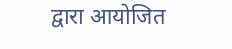द्वारा आयोजित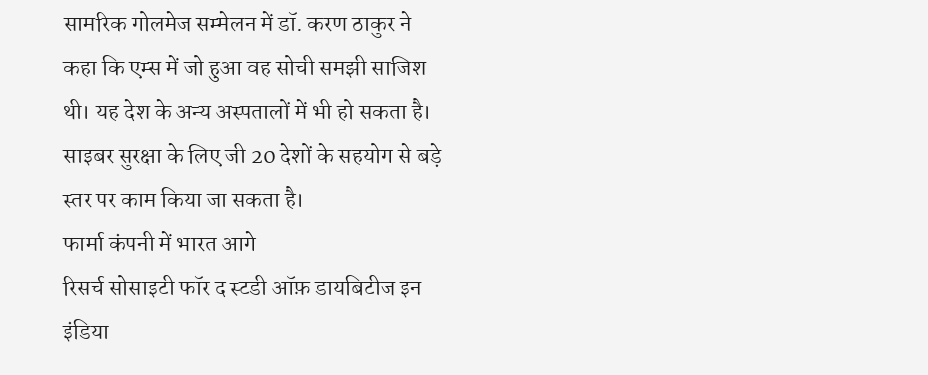सामरिक गोलमेज सम्मेलन में डॉ. करण ठाकुर ने कहा कि एम्स में जो हुआ वह सोची समझी साजिश थी। यह देश के अन्य अस्पतालों में भी हो सकता है। साइबर सुरक्षा के लिए जी 20 देशों के सहयोग से बड़े स्तर पर काम किया जा सकता है।
फार्मा कंपनी में भारत आगे
रिसर्च सोसाइटी फॉर द स्टडी ऑफ़ डायबिटीज इन इंडिया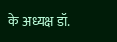के अध्यक्ष डॉ.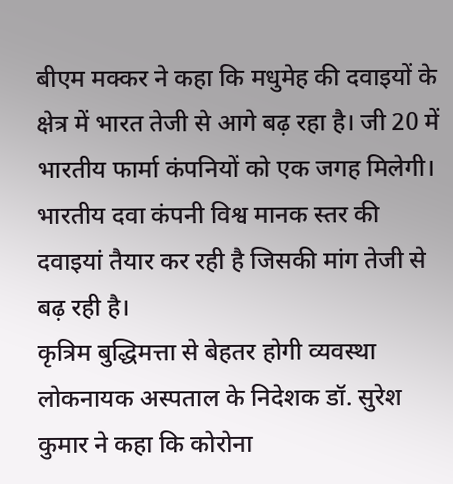बीएम मक्कर ने कहा कि मधुमेह की दवाइयों के क्षेत्र में भारत तेजी से आगे बढ़ रहा है। जी 20 में भारतीय फार्मा कंपनियों को एक जगह मिलेगी। भारतीय दवा कंपनी विश्व मानक स्तर की दवाइयां तैयार कर रही है जिसकी मांग तेजी से बढ़ रही है।
कृत्रिम बुद्धिमत्ता से बेहतर होगी व्यवस्था
लोकनायक अस्पताल के निदेशक डॉ. सुरेश कुमार ने कहा कि कोरोना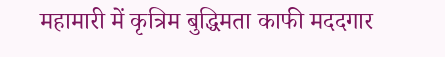महामारी में कृत्रिम बुद्धिमता काफी मददगार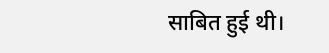साबित हुई थी।